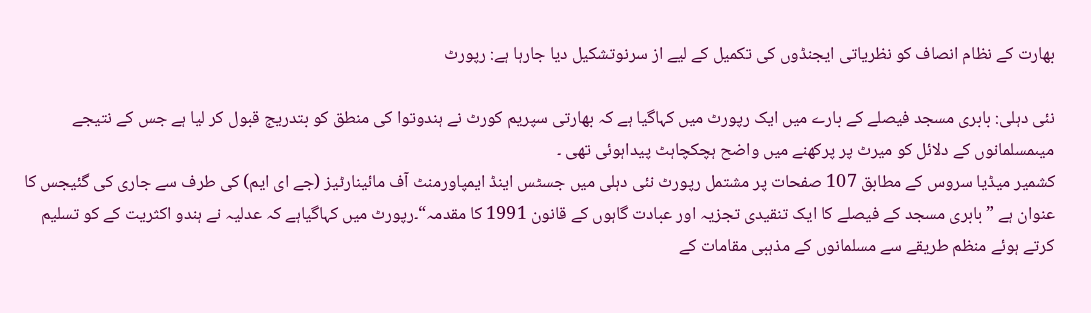بھارت کے نظام انصاف کو نظریاتی ایجنڈوں کی تکمیل کے لیے از سرنوتشکیل دیا جارہا ہے: رپورٹ

نئی دہلی: بابری مسجد فیصلے کے بارے میں ایک رپورٹ میں کہاگیا ہے کہ بھارتی سپریم کورٹ نے ہندوتوا کی منطق کو بتدریج قبول کر لیا ہے جس کے نتیجے میںمسلمانوں کے دلائل کو میرٹ پر پرکھنے میں واضح ہچکچاہٹ پیداہوئی تھی ۔
کشمیر میڈیا سروس کے مطابق 107 صفحات پر مشتمل رپورٹ نئی دہلی میں جسٹس اینڈ ایمپاورمنٹ آف مائینارٹیز (جے ای ایم) کی طرف سے جاری کی گئیجس کا عنوان ہے ”بابری مسجد کے فیصلے کا ایک تنقیدی تجزیہ اور عبادت گاہوں کے قانون 1991 کا مقدمہ“۔رپورٹ میں کہاگیاہے کہ عدلیہ نے ہندو اکثریت کے کو تسلیم کرتے ہوئے منظم طریقے سے مسلمانوں کے مذہبی مقامات کے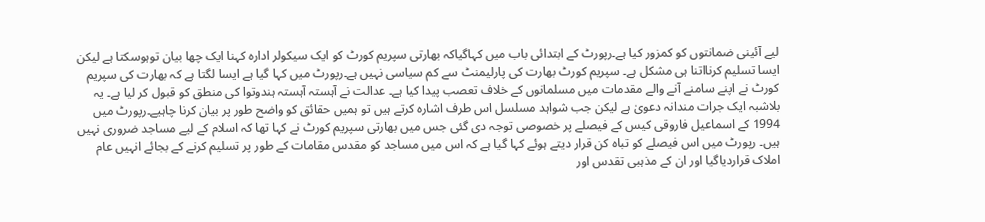لیے آئینی ضمانتوں کو کمزور کیا ہے۔رپورٹ کے ابتدائی باب میں کہاگیاکہ بھارتی سپریم کورٹ کو ایک سیکولر ادارہ کہنا ایک چھا بیان توہوسکتا ہے لیکن ایسا تسلیم کرنااتنا ہی مشکل ہے۔ سپریم کورٹ بھارت کی پارلیمنٹ سے کم سیاسی نہیں ہے۔رپورٹ میں کہا گیا ہے ایسا لگتا ہے کہ بھارت کی سپریم کورٹ نے اپنے سامنے آنے والے مقدمات میں مسلمانوں کے خلاف تعصب پیدا کیا ہے۔ عدالت نے آہستہ آہستہ ہندوتوا کی منطق کو قبول کر لیا ہے۔ یہ بلاشبہ ایک جرات مندانہ دعویٰ ہے لیکن جب شواہد مسلسل اس طرف اشارہ کرتے ہیں تو ہمیں حقائق کو واضح طور پر بیان کرنا چاہیے۔رپورٹ میں 1994 کے اسماعیل فاروقی کیس کے فیصلے پر خصوصی توجہ دی گئی جس میں بھارتی سپریم کورٹ نے کہا تھا کہ اسلام کے لیے مساجد ضروری نہیں ہیں۔ رپورٹ میں اس فیصلے کو تباہ کن قرار دیتے ہوئے کہا گیا ہے کہ اس میں مساجد کو مقدس مقامات کے طور پر تسلیم کرنے کے بجائے انہیں عام املاک قراردیاگیا اور ان کے مذہبی تقدس اور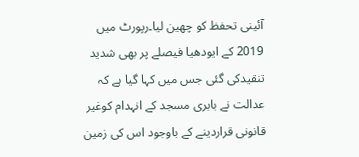آئینی تحفظ کو چھین لیا۔رپورٹ میں 2019 کے ایودھیا فیصلے پر بھی شدید تنقیدکی گئی جس میں کہا گیا ہے کہ عدالت نے بابری مسجد کے انہدام کوغیر قانونی قراردینے کے باوجود اس کی زمین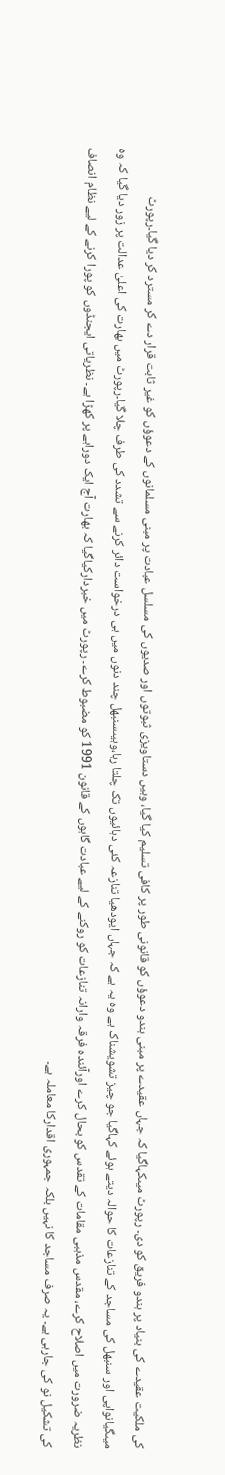کی ملکیت عقیدے کی بنیاد پر ہندو فریق کو دی۔ رپورٹ میںکہاگیا کہ جہاں عقیدے پر مبنی ہندو دعوؤں کو قانونی طور پر کافی تسلیم کیا گیا، وہیں دستاویزی ثبوتوں اور صدیوں کی مسلسل عبادت پر مبنی مسلمانوں کے دعوؤں کو غیر ثابت قرار دے کر مسترد کر دیا گیا۔رپورٹ میںگیانواپی اور سنبھل کی مساجد کے تنازعات کا حوالہ دیتے ہوئے کہاگیا جو چیز تشویشناک ہے وہ یہ ہے کہ جہاں ایودھیا تنازعہ کئی دہائیوں تک چلتا رہا،وہیںسنبھل چند دنوں میں ہی درخواست دائر کرنے سے تشدد کی طرف چلا گیا۔رپورٹ میں بھارت کی اعلیٰ عدالت پر زور دیا گیا کہ وہ نظریہ ضرورت میں اصلاح کرے، مقدس مذہبی مقامات کے تقدس کو بحال کرے اورآئندہ فرقہ وارانہ تنازعات کو روکنے کے لیے عبادت گاہوں کے قانون 1991 کو مضبوط کرے۔ رپورٹ میں خبردارکیاگیا کہ بھارت آج ایک دوراہے پر کھڑا ہے۔ نظریاتی ایجنڈوں کو پورا کرنے کے لیے نظام انصاف کی تشکیل نو کی جارہی ہے۔ یہ صرف مساجد کا نہیں بلکہ جمہوری اقدارکا معاملہ ہے۔